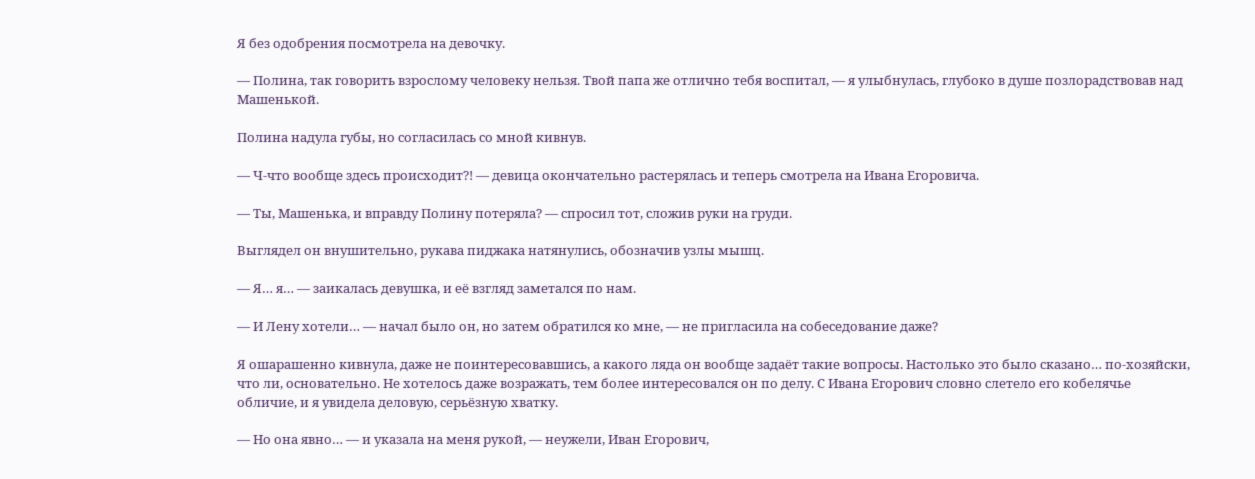Я без одобрения посмотрела на девочку.

— Полина, так говорить взрослому человеку нельзя. Твой папа же отлично тебя воспитал, — я улыбнулась, глубоко в душе позлорадствовав над Машенькой.

Полина надула губы, но согласилась со мной кивнув.

— Ч-что вообще здесь происходит?! — девица окончательно растерялась и теперь смотрела на Ивана Егоровича.

— Ты, Машенька, и вправду Полину потеряла? — спросил тот, сложив руки на груди.

Выглядел он внушительно, рукава пиджака натянулись, обозначив узлы мышц.

— Я… я… — заикалась девушка, и её взгляд заметался по нам.

— И Лену хотели… — начал было он, но затем обратился ко мне, — не пригласила на собеседование даже?

Я ошарашенно кивнула, даже не поинтересовавшись, а какого ляда он вообще задаёт такие вопросы. Настолько это было сказано… по-хозяйски, что ли, основательно. Не хотелось даже возражать, тем более интересовался он по делу. С Ивана Егорович словно слетело его кобелячье обличие, и я увидела деловую, серьёзную хватку.

— Но она явно… — и указала на меня рукой, — неужели, Иван Егорович,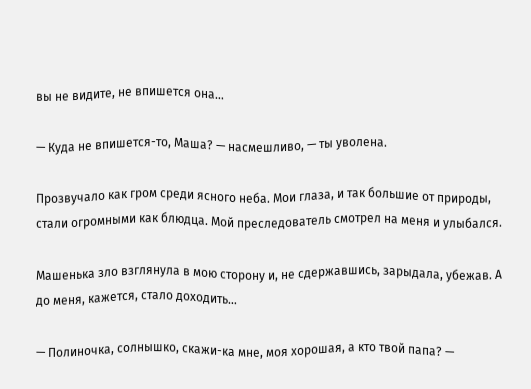вы не видите, не впишется она…

— Куда не впишется-то, Маша? — насмешливо, — ты уволена.

Прозвучало как гром среди ясного неба. Мои глаза, и так большие от природы, стали огромными как блюдца. Мой преследователь смотрел на меня и улыбался.

Машенька зло взглянула в мою сторону и, не сдержавшись, зарыдала, убежав. А до меня, кажется, стало доходить…

— Полиночка, солнышко, скажи-ка мне, моя хорошая, а кто твой папа? —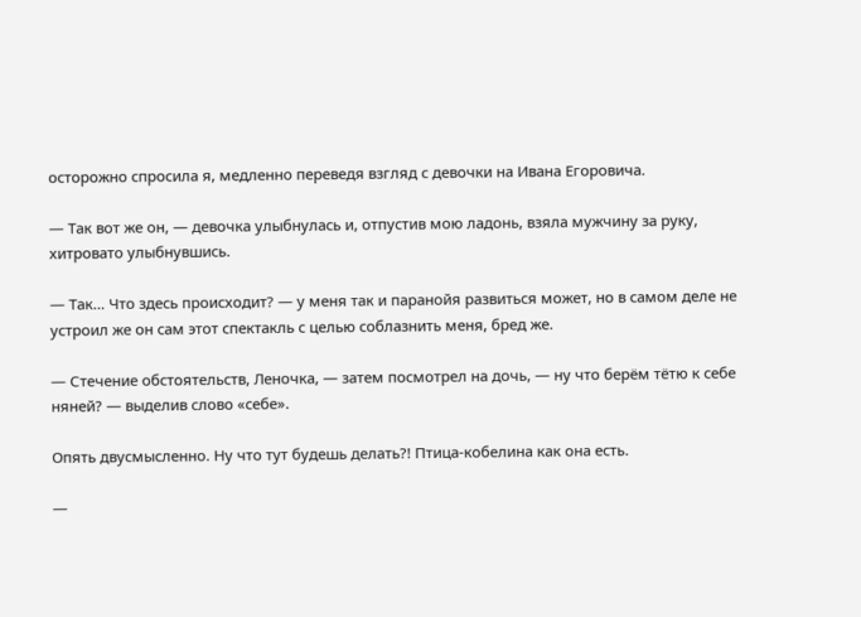осторожно спросила я, медленно переведя взгляд с девочки на Ивана Егоровича.

— Так вот же он, — девочка улыбнулась и, отпустив мою ладонь, взяла мужчину за руку, хитровато улыбнувшись.

— Так… Что здесь происходит? — у меня так и паранойя развиться может, но в самом деле не устроил же он сам этот спектакль с целью соблазнить меня, бред же.

— Стечение обстоятельств, Леночка, — затем посмотрел на дочь, — ну что берём тётю к себе няней? — выделив слово «себе».

Опять двусмысленно. Ну что тут будешь делать?! Птица-кобелина как она есть.

—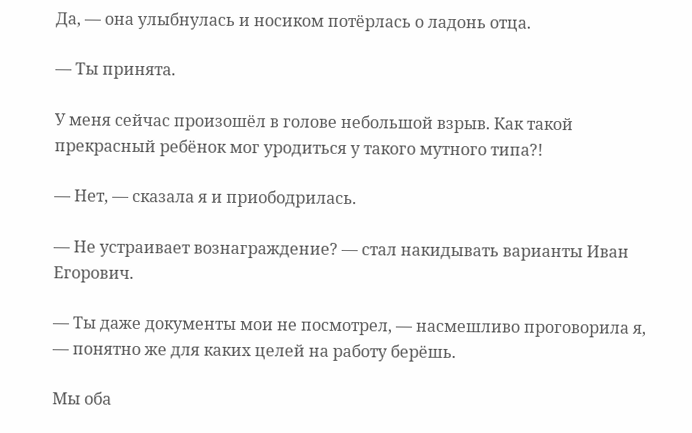Да, — она улыбнулась и носиком потёрлась о ладонь отца.

— Ты принята.

У меня сейчас произошёл в голове небольшой взрыв. Как такой прекрасный ребёнок мог уродиться у такого мутного типа?!

— Нет, — сказала я и приободрилась.

— Не устраивает вознаграждение? — стал накидывать варианты Иван Егорович.

— Ты даже документы мои не посмотрел, — насмешливо проговорила я, — понятно же для каких целей на работу берёшь.

Мы оба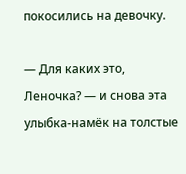покосились на девочку.

— Для каких это, Леночка? — и снова эта улыбка-намёк на толстые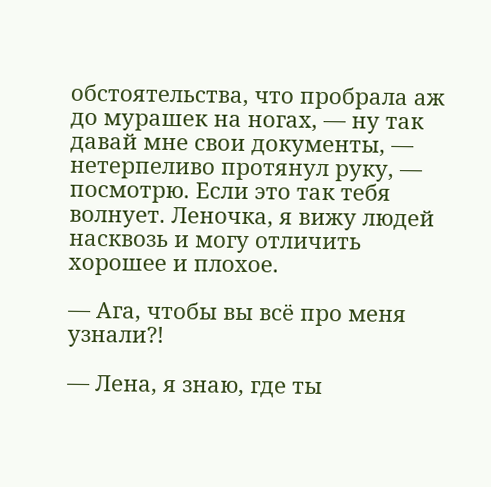обстоятельства, что пробрала аж до мурашек на ногах, — ну так давай мне свои документы, — нетерпеливо протянул руку, — посмотрю. Если это так тебя волнует. Леночка, я вижу людей насквозь и могу отличить хорошее и плохое.

— Ага, чтобы вы всё про меня узнали?!

— Лена, я знаю, где ты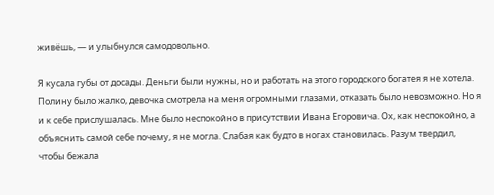живёшь, — и улыбнулся самодовольно.

Я кусала губы от досады. Деньги были нужны, но и работать на этого городского богатея я не хотела. Полину было жалко, девочка смотрела на меня огромными глазами, отказать было невозможно. Но я и к себе прислушалась. Мне было неспокойно в присутствии Ивана Егоровича. Ох, как неспокойно, а объяснить самой себе почему, я не могла. Слабая как будто в ногах становилась. Разум твердил, чтобы бежала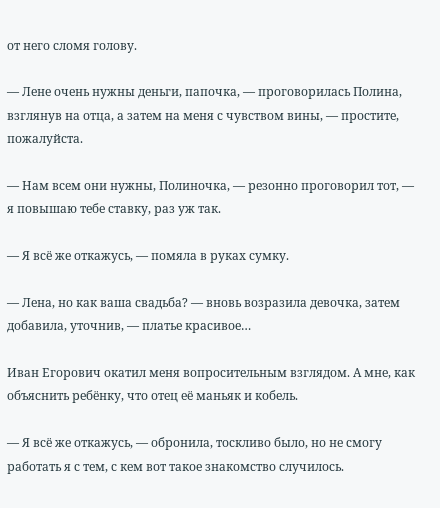от него сломя голову.

— Лене очень нужны деньги, папочка, — проговорилась Полина, взглянув на отца, а затем на меня с чувством вины, — простите, пожалуйста.

— Нам всем они нужны, Полиночка, — резонно проговорил тот, — я повышаю тебе ставку, раз уж так.

— Я всё же откажусь, — помяла в руках сумку.

— Лена, но как ваша свадьба? — вновь возразила девочка, затем добавила, уточнив, — платье красивое…

Иван Егорович окатил меня вопросительным взглядом. А мне, как объяснить ребёнку, что отец её маньяк и кобель.

— Я всё же откажусь, — обронила, тоскливо было, но не смогу работать я с тем, с кем вот такое знакомство случилось.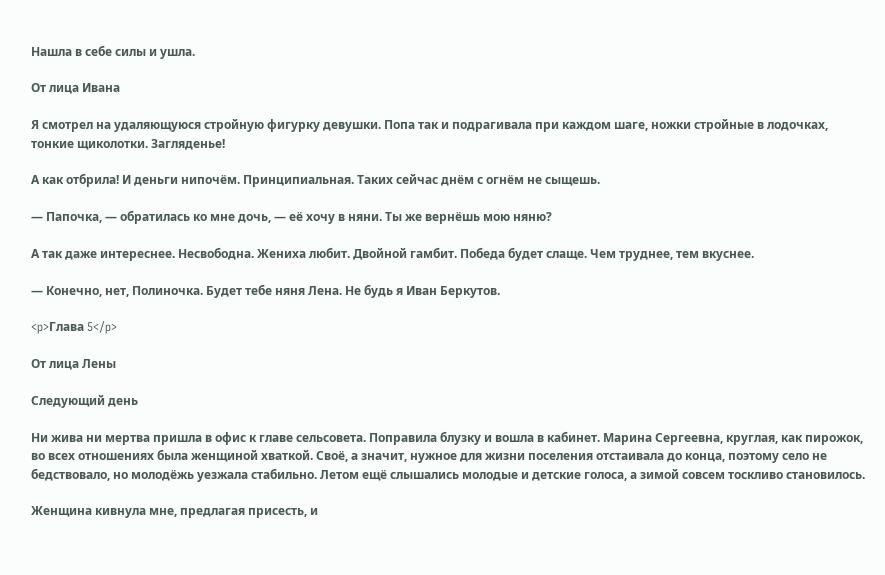Нашла в себе силы и ушла.

От лица Ивана

Я смотрел на удаляющуюся стройную фигурку девушки. Попа так и подрагивала при каждом шаге, ножки стройные в лодочках, тонкие щиколотки. Загляденье!

А как отбрила! И деньги нипочём. Принципиальная. Таких сейчас днём с огнём не сыщешь.

— Папочка, — обратилась ко мне дочь, — её хочу в няни. Ты же вернёшь мою няню?

А так даже интереснее. Несвободна. Жениха любит. Двойной гамбит. Победа будет слаще. Чем труднее, тем вкуснее.

— Конечно, нет, Полиночка. Будет тебе няня Лена. Не будь я Иван Беркутов.

<p>Глава 5</p>

От лица Лены

Следующий день

Ни жива ни мертва пришла в офис к главе сельсовета. Поправила блузку и вошла в кабинет. Марина Сергеевна, круглая, как пирожок, во всех отношениях была женщиной хваткой. Своё, а значит, нужное для жизни поселения отстаивала до конца, поэтому село не бедствовало, но молодёжь уезжала стабильно. Летом ещё слышались молодые и детские голоса, а зимой совсем тоскливо становилось.

Женщина кивнула мне, предлагая присесть, и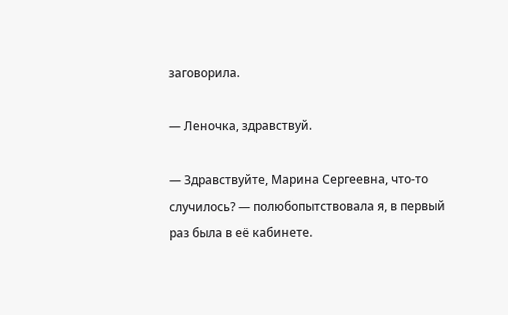заговорила.

— Леночка, здравствуй.

— Здравствуйте, Марина Сергеевна, что-то случилось? — полюбопытствовала я, в первый раз была в её кабинете.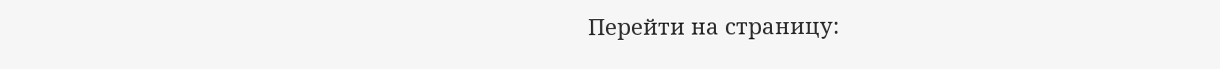Перейти на страницу: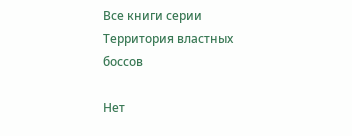Все книги серии Территория властных боссов

Нет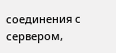соединения с сервером,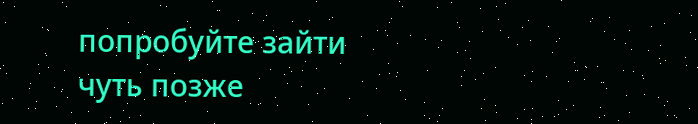попробуйте зайти чуть позже